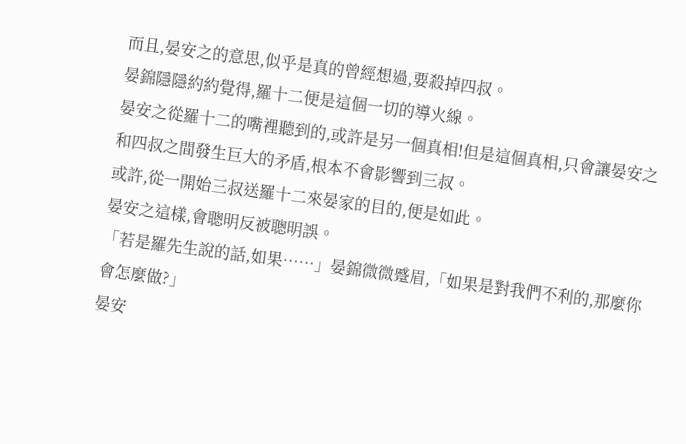而且,晏安之的意思,似乎是真的曾經想過,要殺掉四叔。
晏錦隱隱約約覺得,羅十二便是這個一切的導火線。
晏安之從羅十二的嘴裡聽到的,或許是另一個真相!但是這個真相,只會讓晏安之和四叔之間發生巨大的矛盾,根本不會影響到三叔。
或許,從一開始三叔送羅十二來晏家的目的,便是如此。
晏安之這樣,會聰明反被聰明誤。
「若是羅先生說的話,如果……」晏錦微微蹙眉,「如果是對我們不利的,那麼你會怎麼做?」
晏安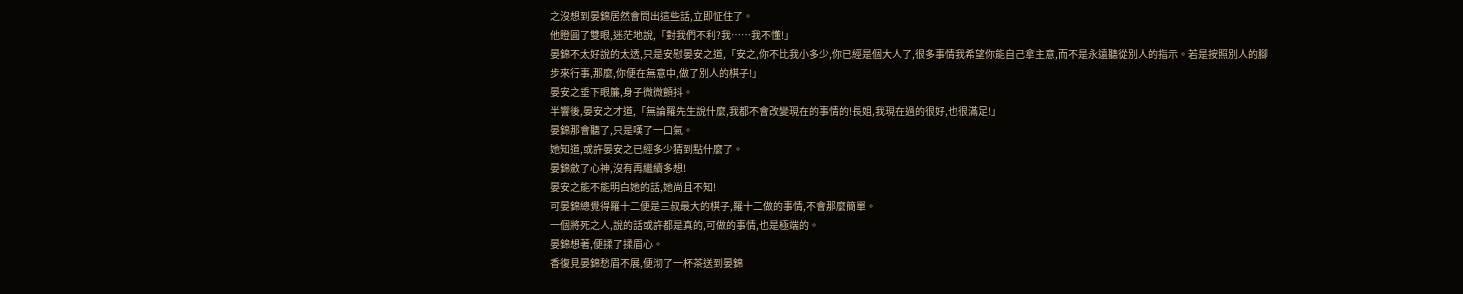之沒想到晏錦居然會問出這些話,立即怔住了。
他瞪圓了雙眼,迷茫地說,「對我們不利?我……我不懂!」
晏錦不太好說的太透,只是安慰晏安之道,「安之,你不比我小多少,你已經是個大人了,很多事情我希望你能自己拿主意,而不是永遠聽從別人的指示。若是按照別人的腳步來行事,那麼,你便在無意中,做了別人的棋子!」
晏安之垂下眼簾,身子微微顫抖。
半響後,晏安之才道,「無論羅先生說什麼,我都不會改變現在的事情的!長姐,我現在過的很好,也很滿足!」
晏錦那會聽了,只是嘆了一口氣。
她知道,或許晏安之已經多少猜到點什麼了。
晏錦斂了心神,沒有再繼續多想!
晏安之能不能明白她的話,她尚且不知!
可晏錦總覺得羅十二便是三叔最大的棋子,羅十二做的事情,不會那麼簡單。
一個將死之人,說的話或許都是真的,可做的事情,也是極端的。
晏錦想著,便揉了揉眉心。
香復見晏錦愁眉不展,便沏了一杯茶送到晏錦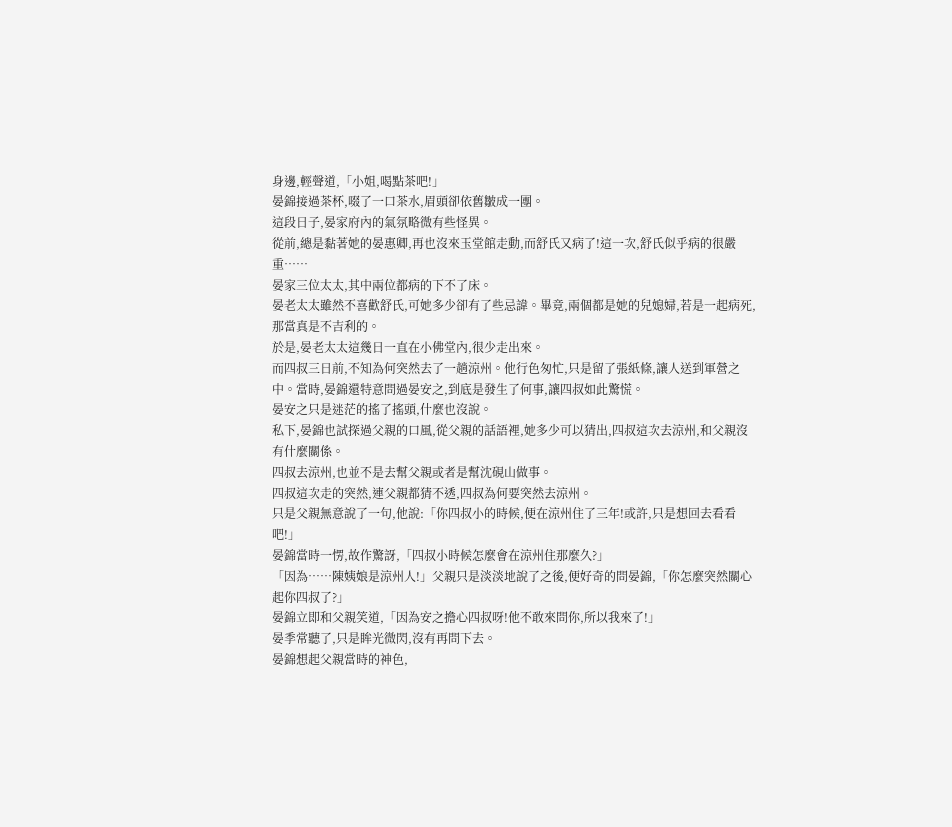身邊,輕聲道,「小姐,喝點茶吧!」
晏錦接過茶杯,啜了一口茶水,眉頭卻依舊皺成一團。
這段日子,晏家府內的氣氛略微有些怪異。
從前,總是黏著她的晏惠卿,再也沒來玉堂館走動,而舒氏又病了!這一次,舒氏似乎病的很嚴重……
晏家三位太太,其中兩位都病的下不了床。
晏老太太雖然不喜歡舒氏,可她多少卻有了些忌諱。畢竟,兩個都是她的兒媳婦,若是一起病死,那當真是不吉利的。
於是,晏老太太這幾日一直在小佛堂內,很少走出來。
而四叔三日前,不知為何突然去了一趟涼州。他行色匆忙,只是留了張紙條,讓人送到軍營之中。當時,晏錦還特意問過晏安之,到底是發生了何事,讓四叔如此驚慌。
晏安之只是迷茫的搖了搖頭,什麼也沒說。
私下,晏錦也試探過父親的口風,從父親的話語裡,她多少可以猜出,四叔這次去涼州,和父親沒有什麼關係。
四叔去涼州,也並不是去幫父親或者是幫沈硯山做事。
四叔這次走的突然,連父親都猜不透,四叔為何要突然去涼州。
只是父親無意說了一句,他說:「你四叔小的時候,便在涼州住了三年!或許,只是想回去看看吧!」
晏錦當時一愣,故作驚訝,「四叔小時候怎麼會在涼州住那麼久?」
「因為……陳姨娘是涼州人!」父親只是淡淡地說了之後,便好奇的問晏錦,「你怎麼突然關心起你四叔了?」
晏錦立即和父親笑道,「因為安之擔心四叔呀!他不敢來問你,所以我來了!」
晏季常聽了,只是眸光微閃,沒有再問下去。
晏錦想起父親當時的神色,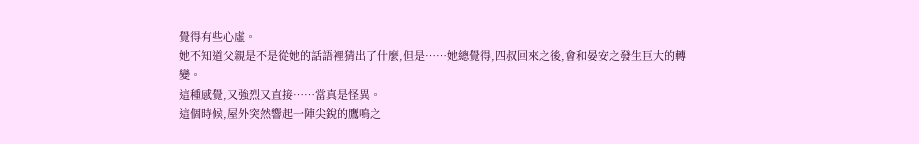覺得有些心虛。
她不知道父親是不是從她的話語裡猜出了什麼,但是……她總覺得,四叔回來之後,會和晏安之發生巨大的轉變。
這種感覺,又強烈又直接……當真是怪異。
這個時候,屋外突然響起一陣尖銳的鷹鳴之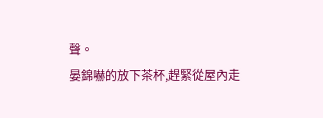聲。
晏錦嚇的放下茶杯,趕緊從屋內走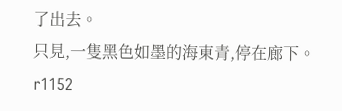了出去。
只見,一隻黑色如墨的海東青,停在廊下。r1152